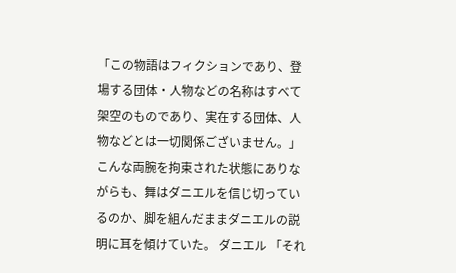「この物語はフィクションであり、登場する団体・人物などの名称はすべて架空のものであり、実在する団体、人物などとは一切関係ございません。」 こんな両腕を拘束された状態にありながらも、舞はダニエルを信じ切っているのか、脚を組んだままダニエルの説明に耳を傾けていた。 ダニエル 「それ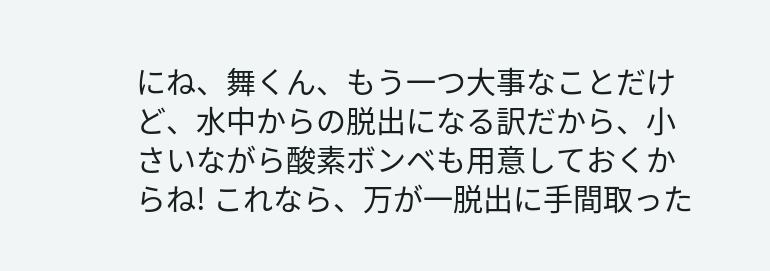にね、舞くん、もう一つ大事なことだけど、水中からの脱出になる訳だから、小さいながら酸素ボンベも用意しておくからね! これなら、万が一脱出に手間取った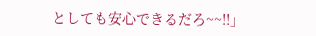としても安心できるだろ~~!!」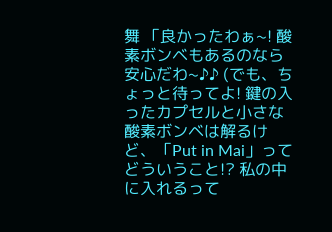舞 「良かったわぁ~! 酸素ボンベもあるのなら安心だわ~♪♪ (でも、ちょっと待ってよ! 鍵の入ったカプセルと小さな酸素ボンベは解るけど、「Put in Mai」ってどういうこと!? 私の中に入れるって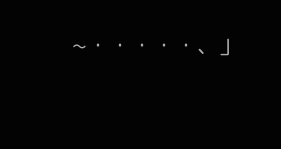~・・・・・、」